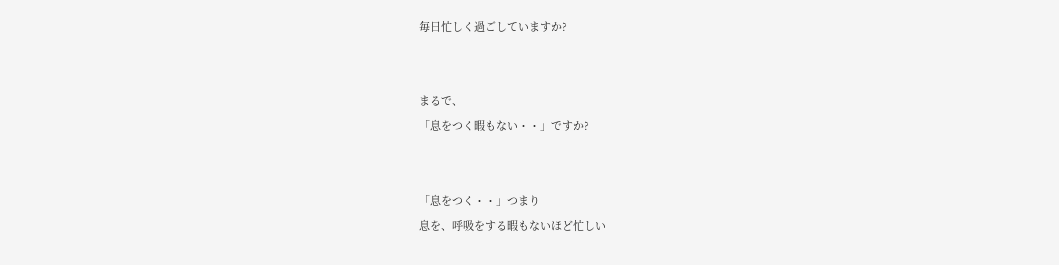毎日忙しく過ごしていますか?


まるで、
「息をつく暇もない・・」ですか?


「息をつく・・」つまり
息を、呼吸をする暇もないほど忙しい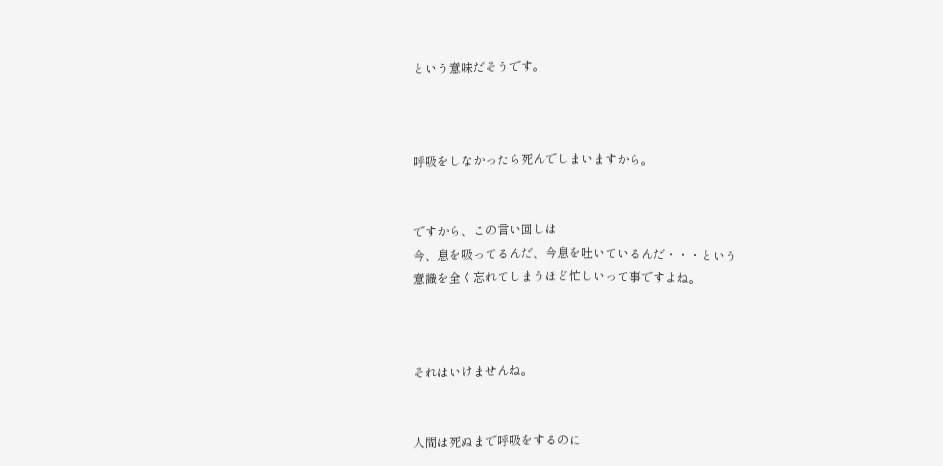という意味だそうです。



呼吸をしなかったら死んでしまいますから。


ですから、この言い回しは
今、息を吸ってるんだ、今息を吐いているんだ・・・という
意識を全く忘れてしまうほど忙しいって事ですよね。



それはいけませんね。


人間は死ぬまで呼吸をするのに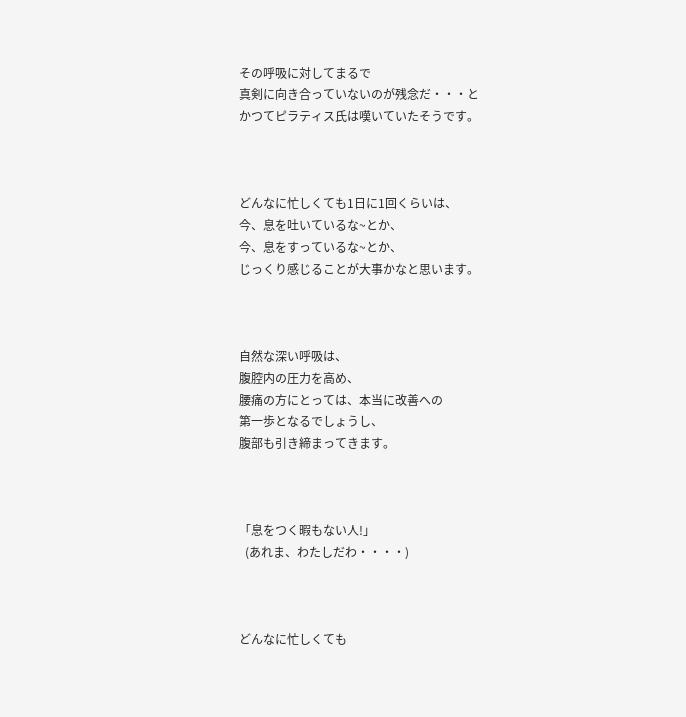その呼吸に対してまるで
真剣に向き合っていないのが残念だ・・・と
かつてピラティス氏は嘆いていたそうです。



どんなに忙しくても1日に1回くらいは、
今、息を吐いているな~とか、
今、息をすっているな~とか、
じっくり感じることが大事かなと思います。



自然な深い呼吸は、
腹腔内の圧力を高め、
腰痛の方にとっては、本当に改善への
第一歩となるでしょうし、
腹部も引き締まってきます。



「息をつく暇もない人!」
  (あれま、わたしだわ・・・・)



どんなに忙しくても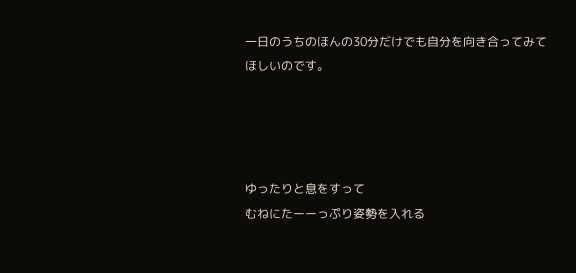一日のうちのほんの30分だけでも自分を向き合ってみて
ほしいのです。




ゆったりと息をすって
むねにたーーっぷり姿勢を入れる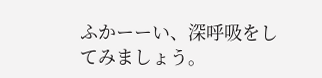ふかーーい、深呼吸をしてみましょう。